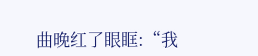曲晚红了眼眶:“我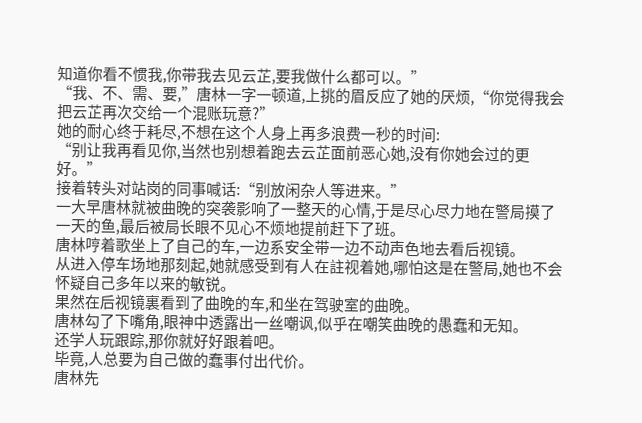知道你看不惯我,你带我去见云芷,要我做什么都可以。”
“我、不、需、要,”唐林一字一顿道,上挑的眉反应了她的厌烦,“你觉得我会把云芷再次交给一个混账玩意?”
她的耐心终于耗尽,不想在这个人身上再多浪费一秒的时间:
“别让我再看见你,当然也别想着跑去云芷面前恶心她,没有你她会过的更好。”
接着转头对站岗的同事喊话:“别放闲杂人等进来。”
一大早唐林就被曲晚的突袭影响了一整天的心情,于是尽心尽力地在警局摸了一天的鱼,最后被局长眼不见心不烦地提前赶下了班。
唐林哼着歌坐上了自己的车,一边系安全带一边不动声色地去看后视镜。
从进入停车场地那刻起,她就感受到有人在註视着她,哪怕这是在警局,她也不会怀疑自己多年以来的敏锐。
果然在后视镜裏看到了曲晚的车,和坐在驾驶室的曲晚。
唐林勾了下嘴角,眼神中透露出一丝嘲讽,似乎在嘲笑曲晚的愚蠢和无知。
还学人玩跟踪,那你就好好跟着吧。
毕竟,人总要为自己做的蠢事付出代价。
唐林先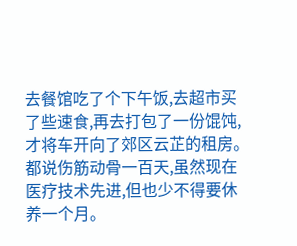去餐馆吃了个下午饭,去超市买了些速食,再去打包了一份馄饨,才将车开向了郊区云芷的租房。
都说伤筋动骨一百天,虽然现在医疗技术先进,但也少不得要休养一个月。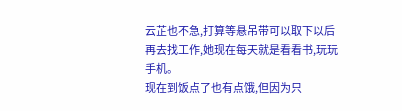云芷也不急,打算等悬吊带可以取下以后再去找工作,她现在每天就是看看书,玩玩手机。
现在到饭点了也有点饿,但因为只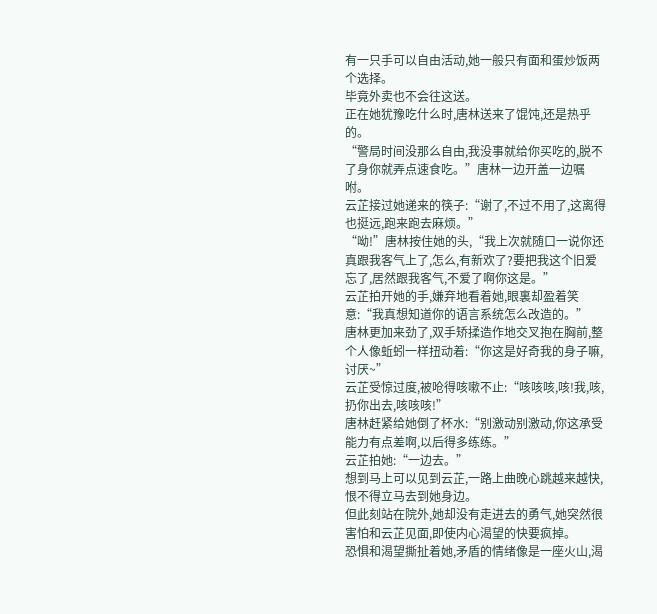有一只手可以自由活动,她一般只有面和蛋炒饭两个选择。
毕竟外卖也不会往这送。
正在她犹豫吃什么时,唐林送来了馄饨,还是热乎的。
“警局时间没那么自由,我没事就给你买吃的,脱不了身你就弄点速食吃。”唐林一边开盖一边嘱咐。
云芷接过她递来的筷子:“谢了,不过不用了,这离得也挺远,跑来跑去麻烦。”
“呦!”唐林按住她的头,“我上次就随口一说你还真跟我客气上了,怎么,有新欢了?要把我这个旧爱忘了,居然跟我客气,不爱了啊你这是。”
云芷拍开她的手,嫌弃地看着她,眼裏却盈着笑意:“我真想知道你的语言系统怎么改造的。”
唐林更加来劲了,双手矫揉造作地交叉抱在胸前,整个人像蚯蚓一样扭动着:“你这是好奇我的身子嘛,讨厌~”
云芷受惊过度,被呛得咳嗽不止:“咳咳咳,咳!我,咳,扔你出去,咳咳咳!”
唐林赶紧给她倒了杯水:“别激动别激动,你这承受能力有点差啊,以后得多练练。”
云芷拍她:“一边去。”
想到马上可以见到云芷,一路上曲晚心跳越来越快,恨不得立马去到她身边。
但此刻站在院外,她却没有走进去的勇气,她突然很害怕和云芷见面,即使内心渴望的快要疯掉。
恐惧和渴望撕扯着她,矛盾的情绪像是一座火山,渴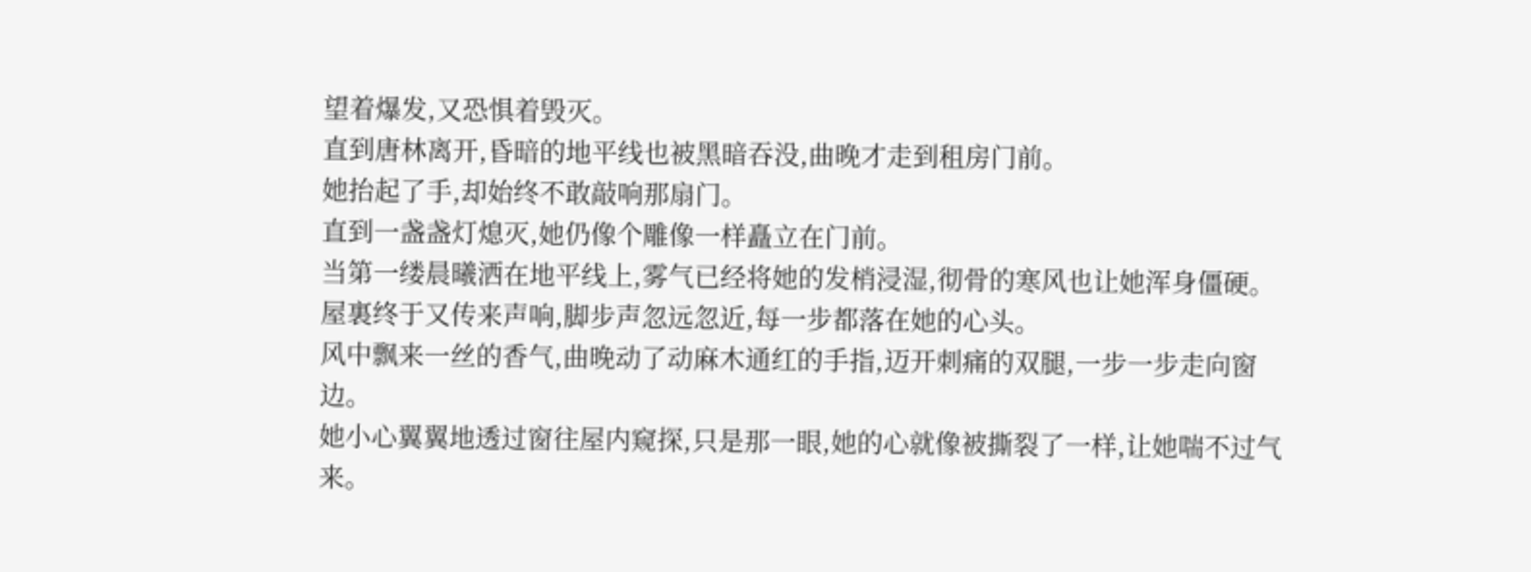望着爆发,又恐惧着毁灭。
直到唐林离开,昏暗的地平线也被黑暗吞没,曲晚才走到租房门前。
她抬起了手,却始终不敢敲响那扇门。
直到一盏盏灯熄灭,她仍像个雕像一样矗立在门前。
当第一缕晨曦洒在地平线上,雾气已经将她的发梢浸湿,彻骨的寒风也让她浑身僵硬。
屋裏终于又传来声响,脚步声忽远忽近,每一步都落在她的心头。
风中飘来一丝的香气,曲晚动了动麻木通红的手指,迈开刺痛的双腿,一步一步走向窗边。
她小心翼翼地透过窗往屋内窥探,只是那一眼,她的心就像被撕裂了一样,让她喘不过气来。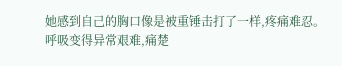她感到自己的胸口像是被重锤击打了一样,疼痛难忍。
呼吸变得异常艰难,痛楚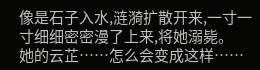像是石子入水,涟漪扩散开来,一寸一寸细细密密漫了上来,将她溺毙。
她的云芷……怎么会变成这样……